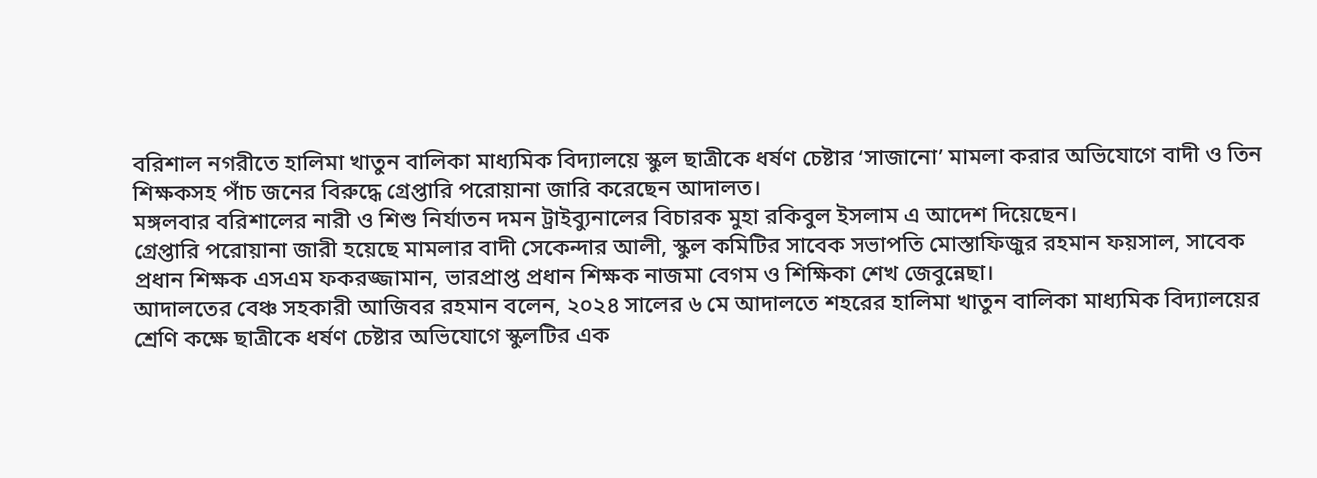বরিশাল নগরীতে হালিমা খাতুন বালিকা মাধ্যমিক বিদ্যালয়ে স্কুল ছাত্রীকে ধর্ষণ চেষ্টার ‘সাজানো’ মামলা করার অভিযোগে বাদী ও তিন শিক্ষকসহ পাঁচ জনের বিরুদ্ধে গ্রেপ্তারি পরোয়ানা জারি করেছেন আদালত।
মঙ্গলবার বরিশালের নারী ও শিশু নির্যাতন দমন ট্রাইব্যুনালের বিচারক মুহা রকিবুল ইসলাম এ আদেশ দিয়েছেন।
গ্রেপ্তারি পরোয়ানা জারী হয়েছে মামলার বাদী সেকেন্দার আলী, স্কুল কমিটির সাবেক সভাপতি মোস্তাফিজুর রহমান ফয়সাল, সাবেক প্রধান শিক্ষক এসএম ফকরজ্জামান, ভারপ্রাপ্ত প্রধান শিক্ষক নাজমা বেগম ও শিক্ষিকা শেখ জেবুন্নেছা।
আদালতের বেঞ্চ সহকারী আজিবর রহমান বলেন, ২০২৪ সালের ৬ মে আদালতে শহরের হালিমা খাতুন বালিকা মাধ্যমিক বিদ্যালয়ের শ্রেণি কক্ষে ছাত্রীকে ধর্ষণ চেষ্টার অভিযোগে স্কুলটির এক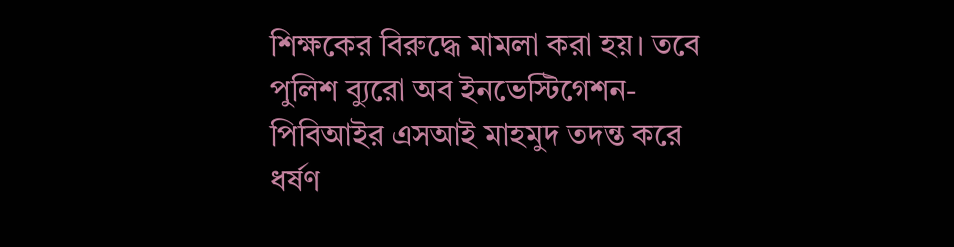শিক্ষকের বিরুদ্ধে মামলা করা হয়। তবে পুলিশ ব্যুরো অব ইনভেস্টিগেশন-পিবিআইর এসআই মাহমুদ তদন্ত করে ধর্ষণ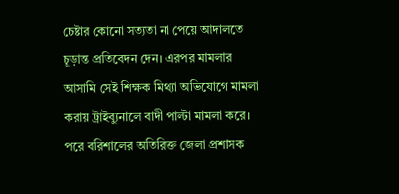চেষ্টার কোনো সত্যতা না পেয়ে আদালতে চূড়ান্ত প্রতিবেদন দেন। এরপর মামলার আসামি সেই শিক্ষক মিথ্যা অভিযোগে মামলা করায় ট্রাইব্যুনালে বাদী পাল্টা মামলা করে।
পরে বরিশালের অতিরিক্ত জেলা প্রশাসক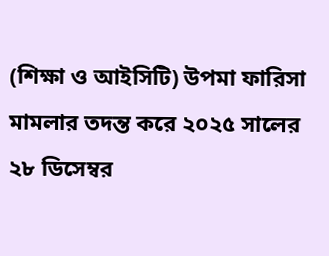(শিক্ষা ও আইসিটি) উপমা ফারিসা মামলার তদন্ত করে ২০২৫ সালের ২৮ ডিসেম্বর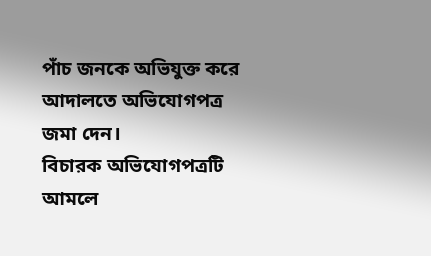পাঁচ জনকে অভিযুক্ত করে আদালতে অভিযোগপত্র জমা দেন।
বিচারক অভিযোগপত্রটি আমলে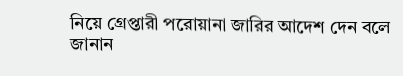নিয়ে গ্রেপ্তারী পরোয়ানা জারির আদেশ দেন বলে জানান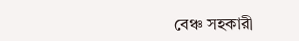বেঞ্চ সহকারী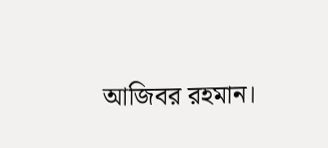আজিবর রহমান।